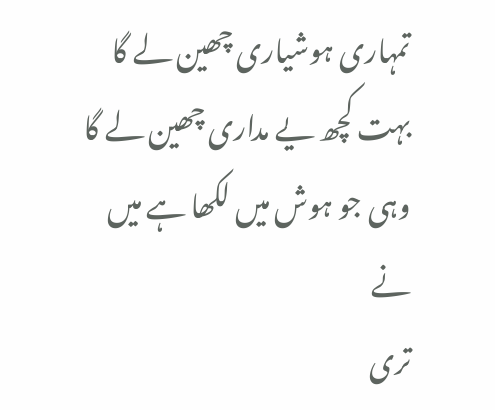تمہاری ہوشیاری چھین لے گا
بہت کچھ یے مداری چھین لے گا
وہی جو ہوش میں لکھا ہے میں نے
تری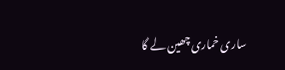ساری خماری چھین لے گا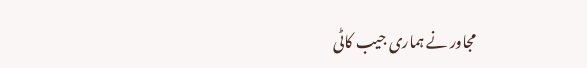مجاور نے ہماری جیب کاٹی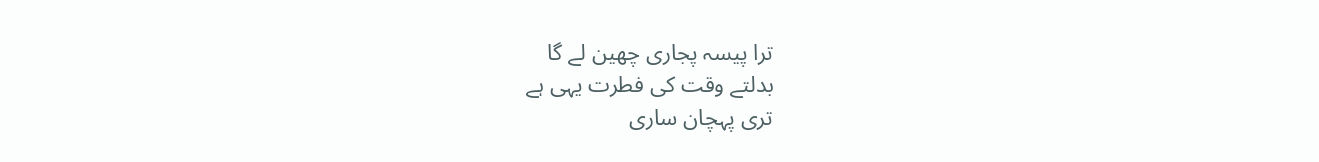ترا پیسہ پجاری چھین لے گا
بدلتے وقت کی فطرت یہی ہے
تری پہچان ساری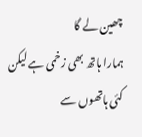چھین لے گا
ہمارا ہاتھ بھی زخمی ہے لیکن
کئی ہاتھوں سے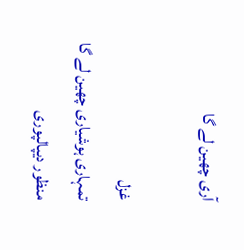آری چھین لے گا

غزل
تمہاری ہوشیاری چھین لے گا
منظور دیپالپوری